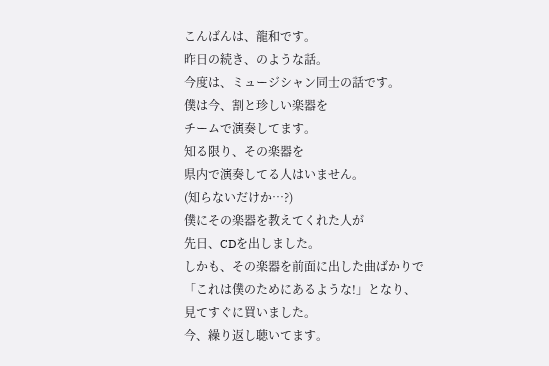こんばんは、龍和です。
昨日の続き、のような話。
今度は、ミュージシャン同士の話です。
僕は今、割と珍しい楽器を
チームで演奏してます。
知る限り、その楽器を
県内で演奏してる人はいません。
(知らないだけか…?)
僕にその楽器を教えてくれた人が
先日、CDを出しました。
しかも、その楽器を前面に出した曲ばかりで
「これは僕のためにあるような!」となり、
見てすぐに買いました。
今、繰り返し聴いてます。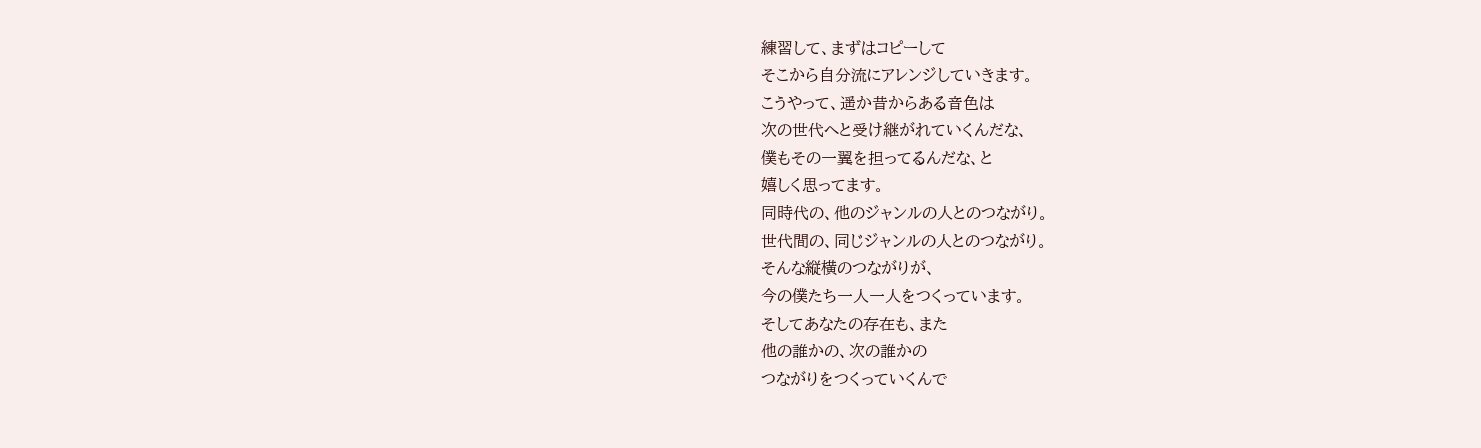練習して、まずはコピーして
そこから自分流にアレンジしていきます。
こうやって、遥か昔からある音色は
次の世代へと受け継がれていくんだな、
僕もその一翼を担ってるんだな、と
嬉しく思ってます。
同時代の、他のジャンルの人とのつながり。
世代間の、同じジャンルの人とのつながり。
そんな縦横のつながりが、
今の僕たち一人一人をつくっています。
そしてあなたの存在も、また
他の誰かの、次の誰かの
つながりをつくっていくんで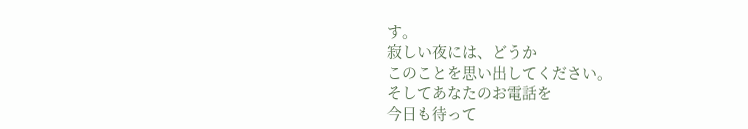す。
寂しい夜には、どうか
このことを思い出してください。
そしてあなたのお電話を
今日も待って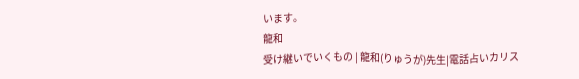います。
龍和
受け継いでいくもの | 龍和(りゅうが)先生|電話占いカリス